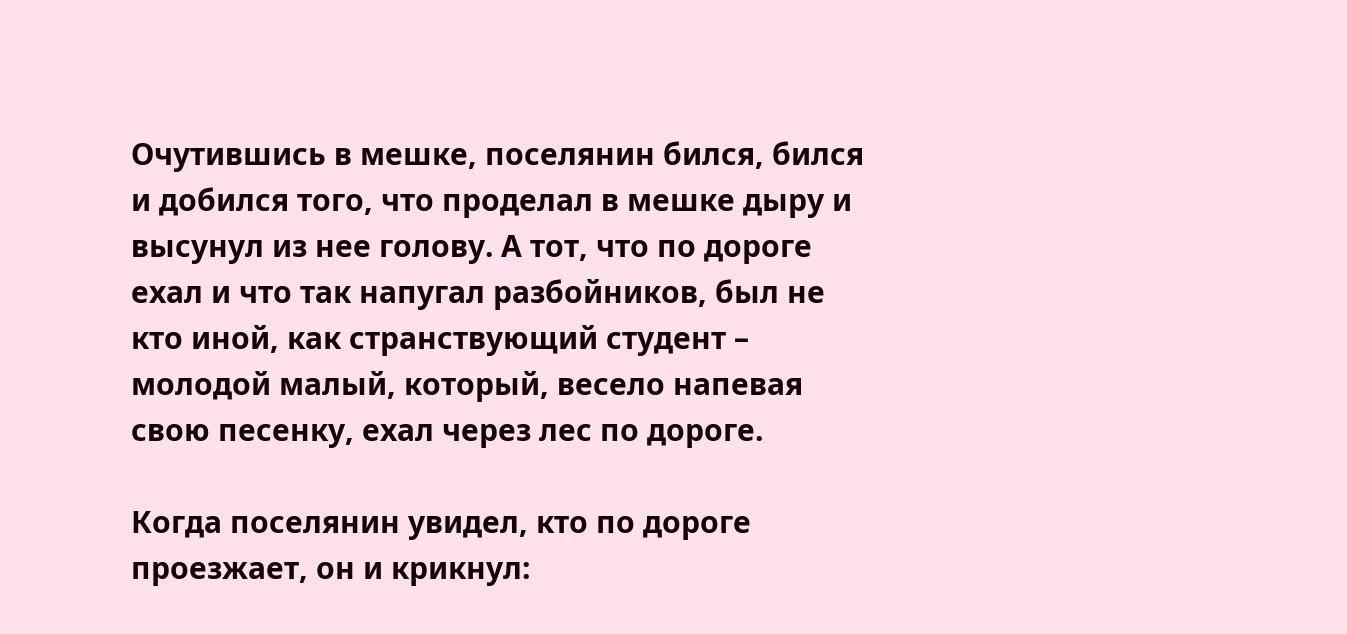Очутившись в мешке, поселянин бился, бился и добился того, что проделал в мешке дыру и высунул из нее голову. А тот, что по дороге ехал и что так напугал разбойников, был не кто иной, как странствующий студент – молодой малый, который, весело напевая свою песенку, ехал через лес по дороге.

Когда поселянин увидел, кто по дороге проезжает, он и крикнул: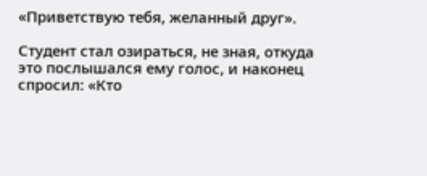«Приветствую тебя, желанный друг».

Студент стал озираться, не зная, откуда это послышался ему голос, и наконец спросил: «Кто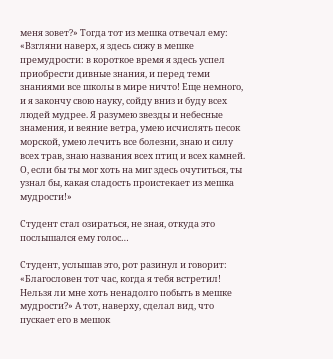меня зовет?» Тогда тот из мешка отвечал ему: «Взгляни наверх, я здесь сижу в мешке премудрости: в короткое время я здесь успел приобрести дивные знания, и перед теми знаниями все школы в мире ничто! Еще немного, и я закончу свою науку, сойду вниз и буду всех людей мудрее. Я разумею звезды и небесные знамения, и веяние ветра, умею исчислять песок морской, умею лечить все болезни, знаю и силу всех трав, знаю названия всех птиц и всех камней. О, если бы ты мог хоть на миг здесь очутиться, ты узнал бы, какая сладость проистекает из мешка мудрости!»

Студент стал озираться, не зная, откуда это послышался ему голос…

Студент, услышав это, рот разинул и говорит: «Благословен тот час, когда я тебя встретил! Нельзя ли мне хоть ненадолго побыть в мешке мудрости?» А тот, наверху, сделал вид, что пускает его в мешок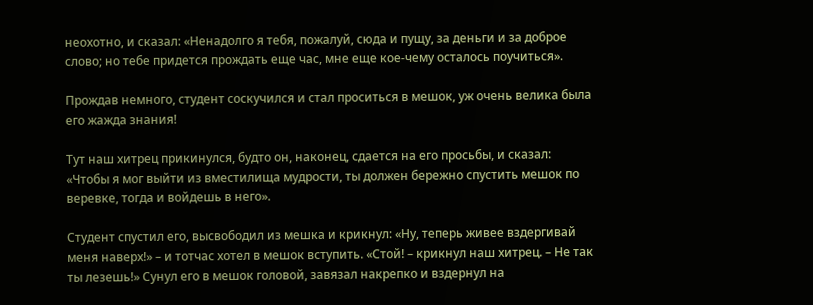неохотно, и сказал: «Ненадолго я тебя, пожалуй, сюда и пущу, за деньги и за доброе слово; но тебе придется прождать еще час, мне еще кое-чему осталось поучиться».

Прождав немного, студент соскучился и стал проситься в мешок, уж очень велика была его жажда знания!

Тут наш хитрец прикинулся, будто он, наконец, сдается на его просьбы, и сказал: «Чтобы я мог выйти из вместилища мудрости, ты должен бережно спустить мешок по веревке, тогда и войдешь в него».

Студент спустил его, высвободил из мешка и крикнул: «Ну, теперь живее вздергивай меня наверх!» – и тотчас хотел в мешок вступить. «Стой! – крикнул наш хитрец. – Не так ты лезешь!» Сунул его в мешок головой, завязал накрепко и вздернул на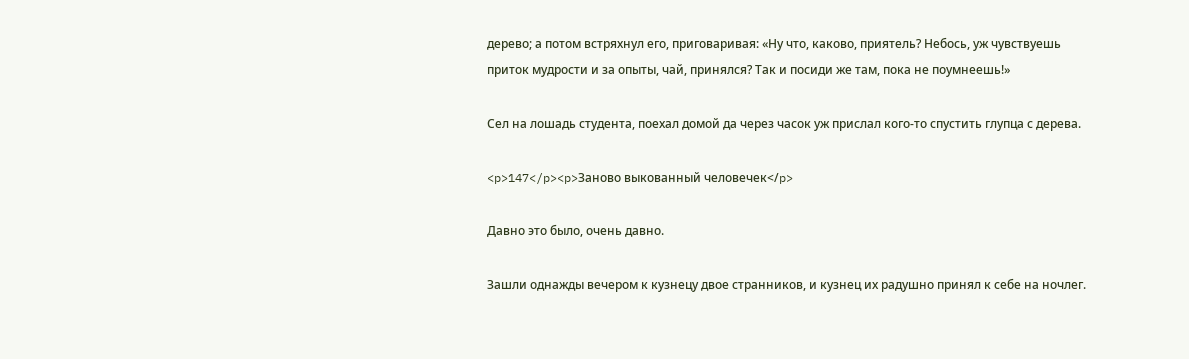дерево; а потом встряхнул его, приговаривая: «Ну что, каково, приятель? Небось, уж чувствуешь приток мудрости и за опыты, чай, принялся? Так и посиди же там, пока не поумнеешь!»

Сел на лошадь студента, поехал домой да через часок уж прислал кого-то спустить глупца с дерева.

<p>147</p><p>Заново выкованный человечек</p>

Давно это было, очень давно.

Зашли однажды вечером к кузнецу двое странников, и кузнец их радушно принял к себе на ночлег.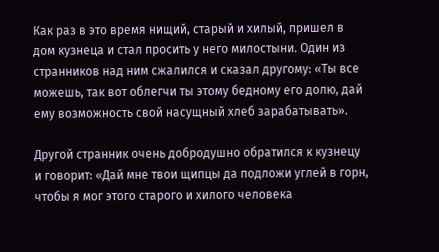Как раз в это время нищий, старый и хилый, пришел в дом кузнеца и стал просить у него милостыни. Один из странников над ним сжалился и сказал другому: «Ты все можешь, так вот облегчи ты этому бедному его долю, дай ему возможность свой насущный хлеб зарабатывать».

Другой странник очень добродушно обратился к кузнецу и говорит: «Дай мне твои щипцы да подложи углей в горн, чтобы я мог этого старого и хилого человека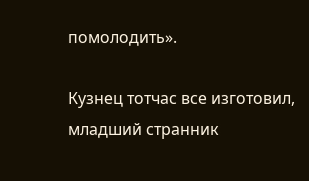помолодить».

Кузнец тотчас все изготовил, младший странник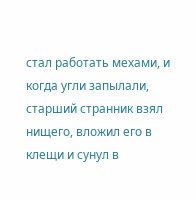стал работать мехами, и когда угли запылали, старший странник взял нищего, вложил его в клещи и сунул в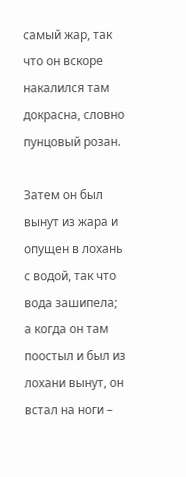самый жар, так что он вскоре накалился там докрасна, словно пунцовый розан.

Затем он был вынут из жара и опущен в лохань с водой, так что вода зашипела; а когда он там поостыл и был из лохани вынут, он встал на ноги –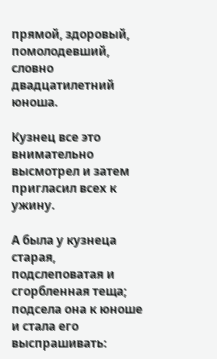прямой, здоровый, помолодевший, словно двадцатилетний юноша.

Кузнец все это внимательно высмотрел и затем пригласил всех к ужину.

А была у кузнеца старая, подслеповатая и сгорбленная теща; подсела она к юноше и стала его выспрашивать: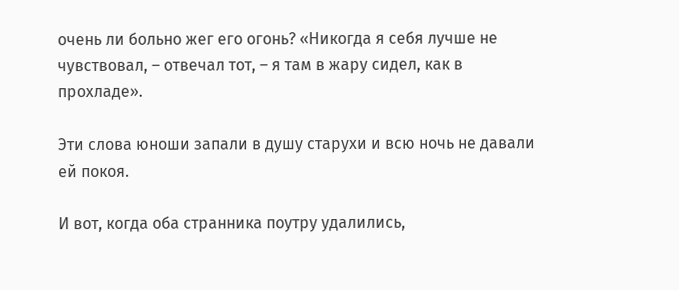очень ли больно жег его огонь? «Никогда я себя лучше не чувствовал, – отвечал тот, – я там в жару сидел, как в прохладе».

Эти слова юноши запали в душу старухи и всю ночь не давали ей покоя.

И вот, когда оба странника поутру удалились,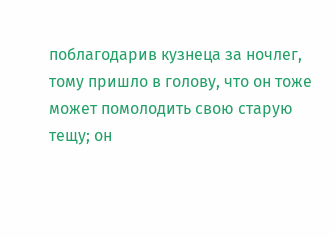поблагодарив кузнеца за ночлег, тому пришло в голову, что он тоже может помолодить свою старую тещу; он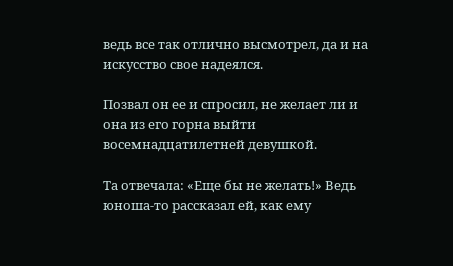ведь все так отлично высмотрел, да и на искусство свое надеялся.

Позвал он ее и спросил, не желает ли и она из его горна выйти восемнадцатилетней девушкой.

Та отвечала: «Еще бы не желать!» Ведь юноша-то рассказал ей, как ему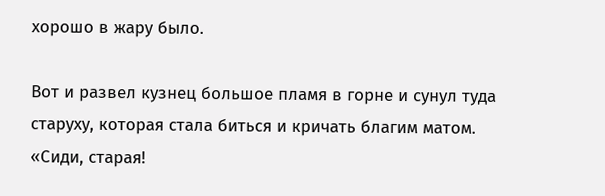хорошо в жару было.

Вот и развел кузнец большое пламя в горне и сунул туда старуху, которая стала биться и кричать благим матом. «Сиди, старая!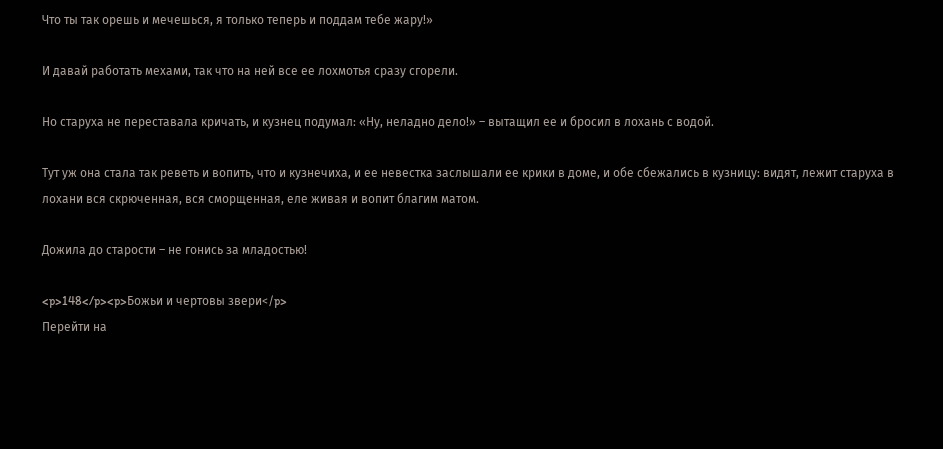Что ты так орешь и мечешься, я только теперь и поддам тебе жару!»

И давай работать мехами, так что на ней все ее лохмотья сразу сгорели.

Но старуха не переставала кричать, и кузнец подумал: «Ну, неладно дело!» – вытащил ее и бросил в лохань с водой.

Тут уж она стала так реветь и вопить, что и кузнечиха, и ее невестка заслышали ее крики в доме, и обе сбежались в кузницу: видят, лежит старуха в лохани вся скрюченная, вся сморщенная, еле живая и вопит благим матом.

Дожила до старости – не гонись за младостью!

<p>148</p><p>Божьи и чертовы звери</p>
Перейти на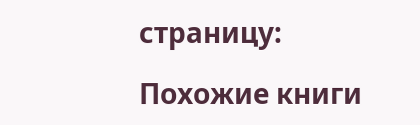страницу:

Похожие книги